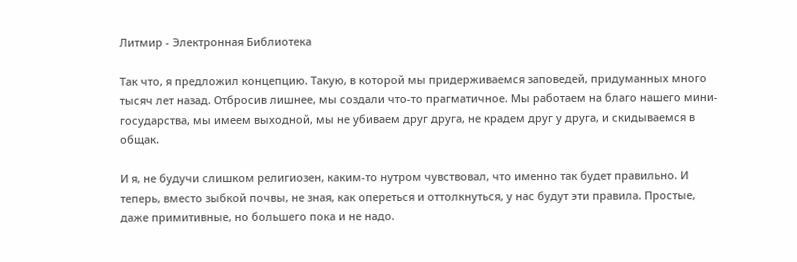Литмир - Электронная Библиотека

Так что, я предложил концепцию. Такую, в которой мы придерживаемся заповедей, придуманных много тысяч лет назад. Отбросив лишнее, мы создали что-то прагматичное. Мы работаем на благо нашего мини-государства, мы имеем выходной, мы не убиваем друг друга, не крадем друг у друга, и скидываемся в общак.

И я, не будучи слишком религиозен, каким-то нутром чувствовал, что именно так будет правильно. И теперь, вместо зыбкой почвы, не зная, как опереться и оттолкнуться, у нас будут эти правила. Простые, даже примитивные, но большего пока и не надо.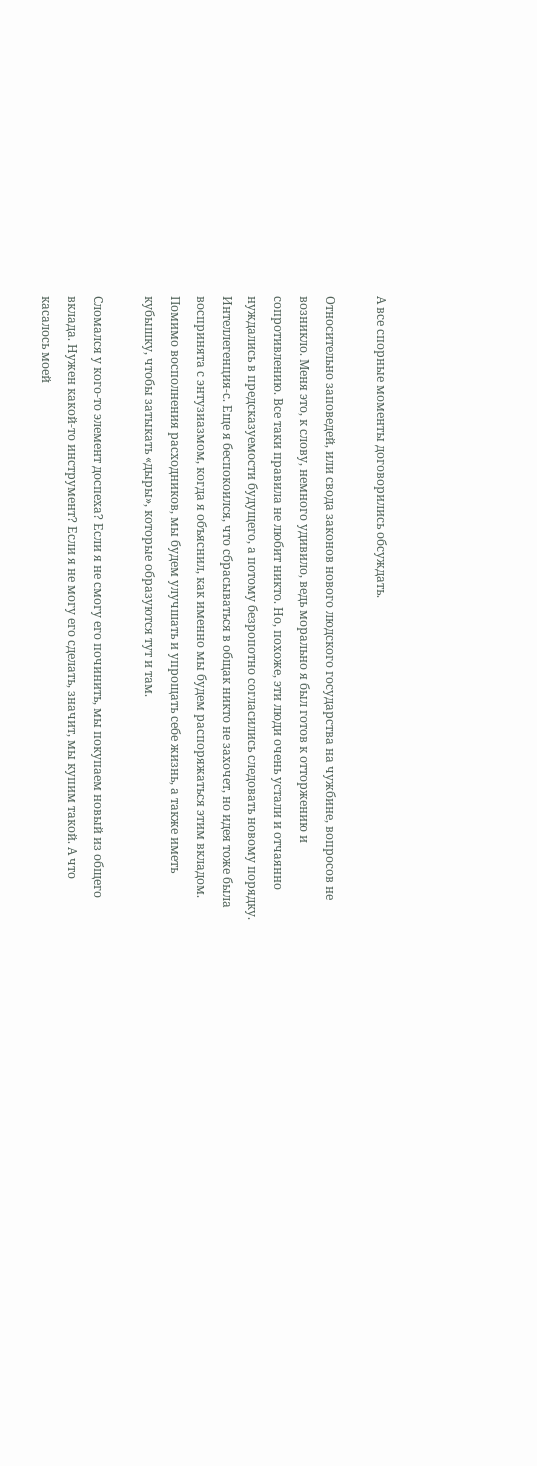А все спорные моменты договорились обсуждать.

Относительно заповедей, или свода законов нового людского государства на чужбине, вопросов не возникло. Меня это, к слову, немного удивило, ведь морально я был готов к отторжению и сопротивлению. Все таки правила не любит никто. Но, похоже, эти люди очень устали и отчаянно нуждались в предсказуемости будущего, а потому безропотно согласились следовать новому порядку. Интеллегенция-с. Еще я беспокоился, что сбрасываться в общак никто не захочет, но идея тоже была воспринята с энтузиазмом, когда я объяснил, как именно мы будем распоряжаться этим вкладом. Помимо восполнения расходников, мы будем улучшать и упрощать себе жизнь, а также иметь кубышку, чтобы затыкать «дыры», которые образуются тут и там.

Сломался у кого-то элемент доспеха? Если я не смогу его починить, мы покупаем новый из общего вклада. Нужен какой-то инструмент? Если я не могу его сделать, значит, мы купим такой. А что касалось моей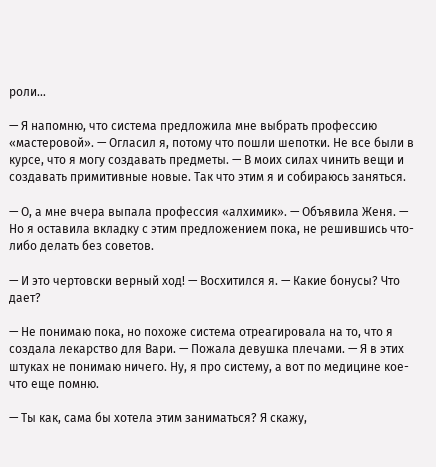роли…

— Я напомню, что система предложила мне выбрать профессию «мастеровой». — Огласил я, потому что пошли шепотки. Не все были в курсе, что я могу создавать предметы. — В моих силах чинить вещи и создавать примитивные новые. Так что этим я и собираюсь заняться.

— О, а мне вчера выпала профессия «алхимик». — Объявила Женя. — Но я оставила вкладку с этим предложением пока, не решившись что-либо делать без советов.

— И это чертовски верный ход! — Восхитился я. — Какие бонусы? Что дает?

— Не понимаю пока, но похоже система отреагировала на то, что я создала лекарство для Вари. — Пожала девушка плечами. — Я в этих штуках не понимаю ничего. Ну, я про систему, а вот по медицине кое-что еще помню.

— Ты как, сама бы хотела этим заниматься? Я скажу,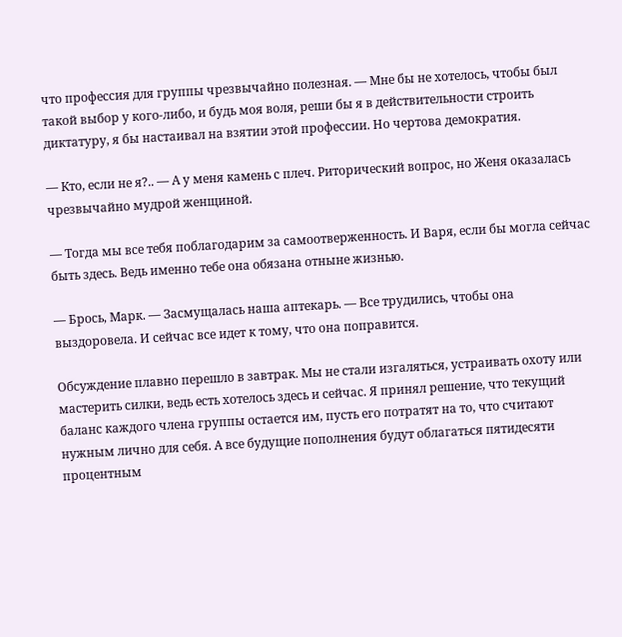что профессия для группы чрезвычайно полезная. — Мне бы не хотелось, чтобы был такой выбор у кого-либо, и будь моя воля, реши бы я в действительности строить диктатуру, я бы настаивал на взятии этой профессии. Но чертова демократия.

— Кто, если не я?.. — А у меня камень с плеч. Риторический вопрос, но Женя оказалась чрезвычайно мудрой женщиной.

— Тогда мы все тебя поблагодарим за самоотверженность. И Варя, если бы могла сейчас быть здесь. Ведь именно тебе она обязана отныне жизнью.

— Брось, Марк. — Засмущалась наша аптекарь. — Все трудились, чтобы она выздоровела. И сейчас все идет к тому, что она поправится.

Обсуждение плавно перешло в завтрак. Мы не стали изгаляться, устраивать охоту или мастерить силки, ведь есть хотелось здесь и сейчас. Я принял решение, что текущий баланс каждого члена группы остается им, пусть его потратят на то, что считают нужным лично для себя. А все будущие пополнения будут облагаться пятидесяти процентным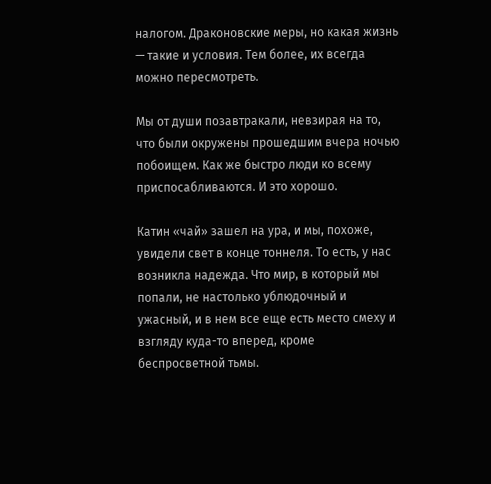налогом. Драконовские меры, но какая жизнь — такие и условия. Тем более, их всегда можно пересмотреть.

Мы от души позавтракали, невзирая на то, что были окружены прошедшим вчера ночью побоищем. Как же быстро люди ко всему приспосабливаются. И это хорошо.

Катин «чай» зашел на ура, и мы, похоже, увидели свет в конце тоннеля. То есть, у нас возникла надежда. Что мир, в который мы попали, не настолько ублюдочный и ужасный, и в нем все еще есть место смеху и взгляду куда-то вперед, кроме беспросветной тьмы.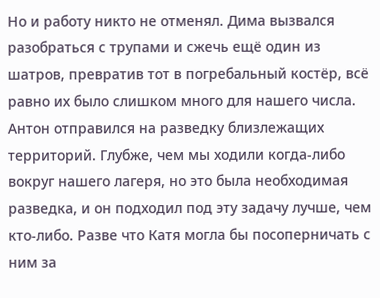Но и работу никто не отменял. Дима вызвался разобраться с трупами и сжечь ещё один из шатров, превратив тот в погребальный костёр, всё равно их было слишком много для нашего числа. Антон отправился на разведку близлежащих территорий. Глубже, чем мы ходили когда-либо вокруг нашего лагеря, но это была необходимая разведка, и он подходил под эту задачу лучше, чем кто-либо. Разве что Катя могла бы посоперничать с ним за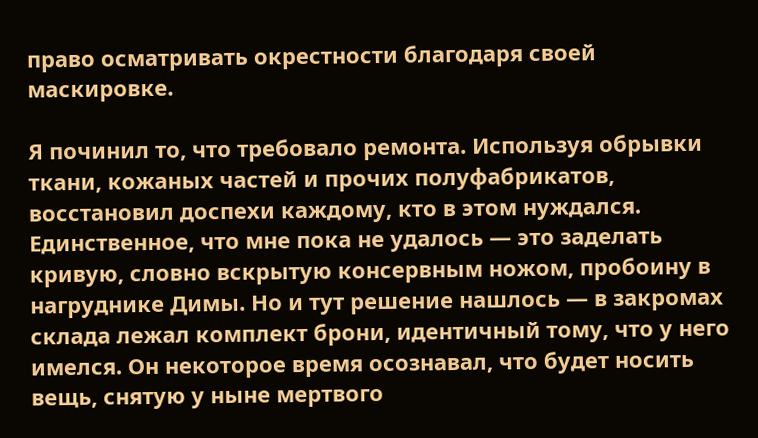право осматривать окрестности благодаря своей маскировке.

Я починил то, что требовало ремонта. Используя обрывки ткани, кожаных частей и прочих полуфабрикатов, восстановил доспехи каждому, кто в этом нуждался. Единственное, что мне пока не удалось — это заделать кривую, словно вскрытую консервным ножом, пробоину в нагруднике Димы. Но и тут решение нашлось — в закромах склада лежал комплект брони, идентичный тому, что у него имелся. Он некоторое время осознавал, что будет носить вещь, снятую у ныне мертвого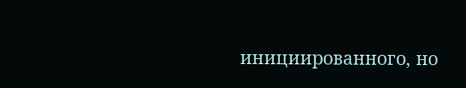инициированного, но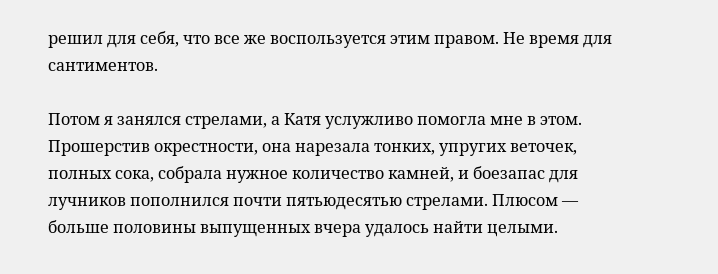решил для себя, что все же воспользуется этим правом. Не время для сантиментов.

Потом я занялся стрелами, а Катя услужливо помогла мне в этом. Прошерстив окрестности, она нарезала тонких, упругих веточек, полных сока, собрала нужное количество камней, и боезапас для лучников пополнился почти пятьюдесятью стрелами. Плюсом — больше половины выпущенных вчера удалось найти целыми.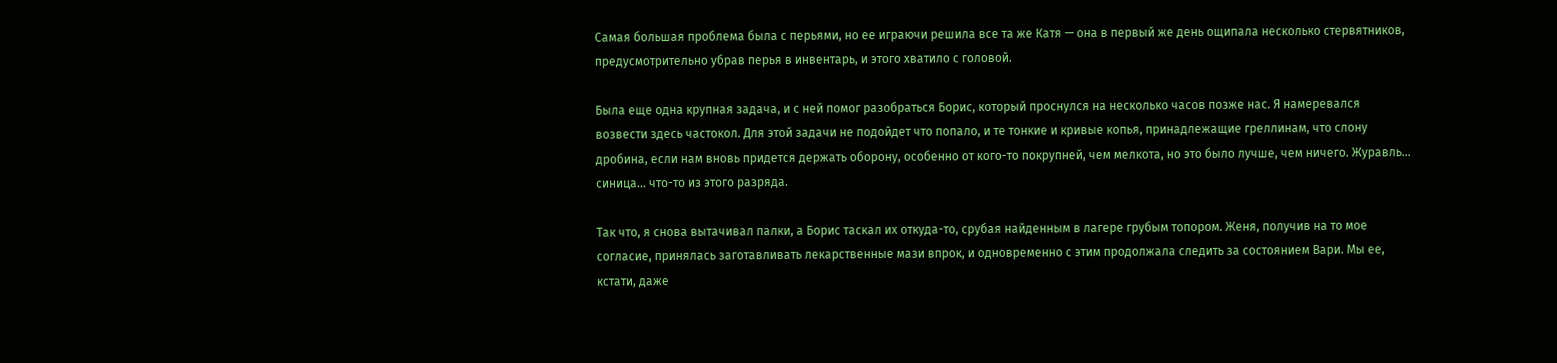Самая большая проблема была с перьями, но ее играючи решила все та же Катя — она в первый же день ощипала несколько стервятников, предусмотрительно убрав перья в инвентарь, и этого хватило с головой.

Была еще одна крупная задача, и с ней помог разобраться Борис, который проснулся на несколько часов позже нас. Я намеревался возвести здесь частокол. Для этой задачи не подойдет что попало, и те тонкие и кривые копья, принадлежащие греллинам, что слону дробина, если нам вновь придется держать оборону, особенно от кого-то покрупней, чем мелкота, но это было лучше, чем ничего. Журавль… синица… что-то из этого разряда.

Так что, я снова вытачивал палки, а Борис таскал их откуда-то, срубая найденным в лагере грубым топором. Женя, получив на то мое согласие, принялась заготавливать лекарственные мази впрок, и одновременно с этим продолжала следить за состоянием Вари. Мы ее, кстати, даже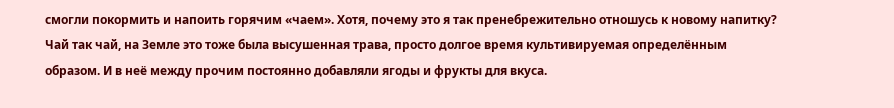смогли покормить и напоить горячим «чаем». Хотя, почему это я так пренебрежительно отношусь к новому напитку? Чай так чай, на Земле это тоже была высушенная трава, просто долгое время культивируемая определённым образом. И в неё между прочим постоянно добавляли ягоды и фрукты для вкуса.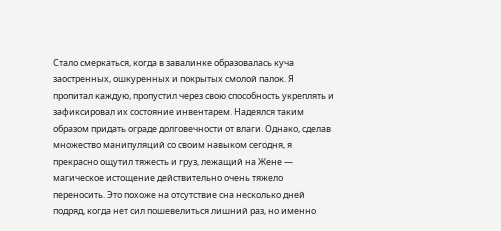Стало смеркаться, когда в завалинке образовалась куча заостренных, ошкуренных и покрытых смолой палок. Я пропитал каждую, пропустил через свою способность укреплять и зафиксировал их состояние инвентарем. Надеялся таким образом придать ограде долговечности от влаги. Однако, сделав множество манипуляций со своим навыком сегодня, я прекрасно ощутил тяжесть и груз, лежащий на Жене — магическое истощение действительно очень тяжело переносить. Это похоже на отсутствие сна несколько дней подряд, когда нет сил пошевелиться лишний раз, но именно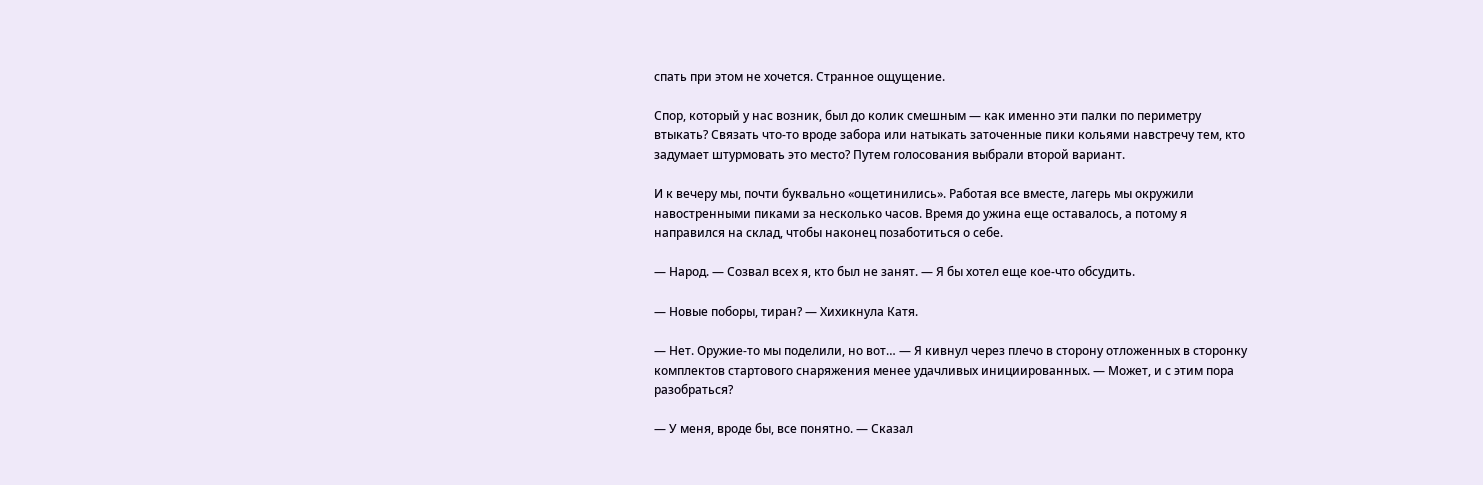спать при этом не хочется. Странное ощущение.

Спор, который у нас возник, был до колик смешным — как именно эти палки по периметру втыкать? Связать что-то вроде забора или натыкать заточенные пики кольями навстречу тем, кто задумает штурмовать это место? Путем голосования выбрали второй вариант.

И к вечеру мы, почти буквально «ощетинились». Работая все вместе, лагерь мы окружили навостренными пиками за несколько часов. Время до ужина еще оставалось, а потому я направился на склад, чтобы наконец позаботиться о себе.

— Народ. — Созвал всех я, кто был не занят. — Я бы хотел еще кое-что обсудить.

— Новые поборы, тиран? — Хихикнула Катя.

— Нет. Оружие-то мы поделили, но вот… — Я кивнул через плечо в сторону отложенных в сторонку комплектов стартового снаряжения менее удачливых инициированных. — Может, и с этим пора разобраться?

— У меня, вроде бы, все понятно. — Сказал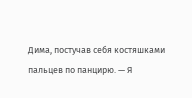Дима, постучав себя костяшками пальцев по панцирю. — Я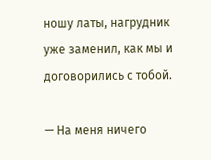ношу латы, нагрудник уже заменил, как мы и договорились с тобой.

— На меня ничего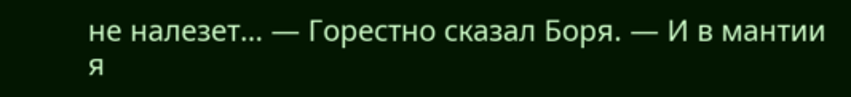не налезет… — Горестно сказал Боря. — И в мантии я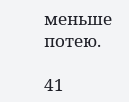меньше потею.

41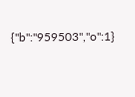{"b":"959503","o":1}